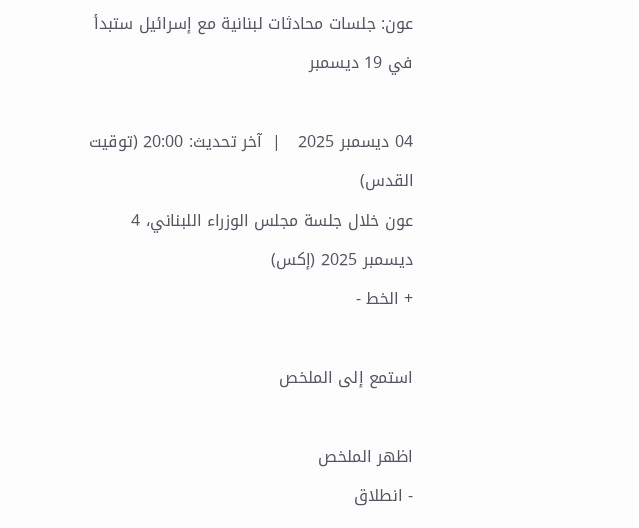عون: جلسات محادثات لبنانية مع إسرائيل ستبدأ في 19 ديسمبر

04 ديسمبر 2025   |  آخر تحديث: 20:00 (توقيت القدس)
عون خلال جلسة مجلس الوزراء اللبناني، 4 ديسمبر 2025 (إكس)
+ الخط -

استمع إلى الملخص

اظهر الملخص
- انطلاق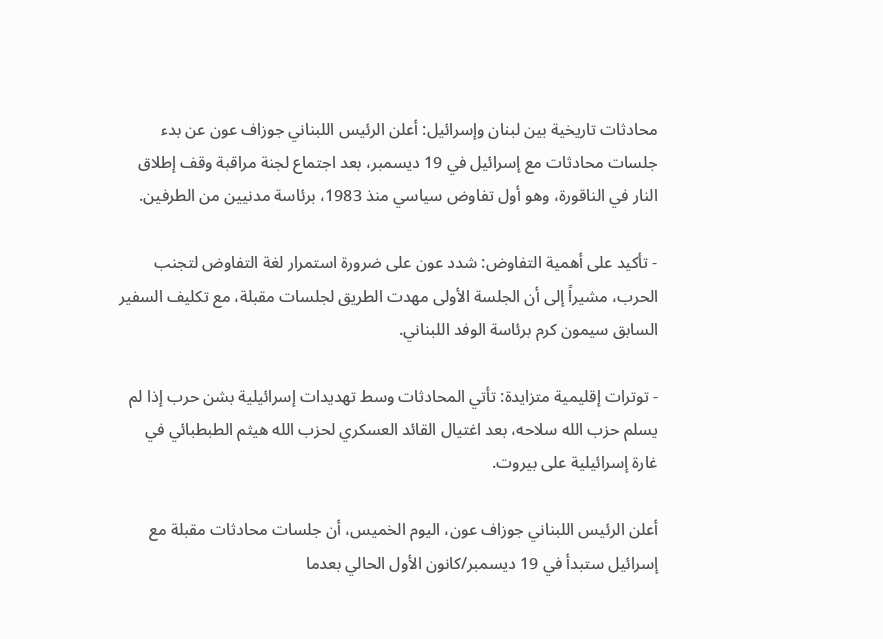محادثات تاريخية بين لبنان وإسرائيل: أعلن الرئيس اللبناني جوزاف عون عن بدء جلسات محادثات مع إسرائيل في 19 ديسمبر، بعد اجتماع لجنة مراقبة وقف إطلاق النار في الناقورة، وهو أول تفاوض سياسي منذ 1983، برئاسة مدنيين من الطرفين.

- تأكيد على أهمية التفاوض: شدد عون على ضرورة استمرار لغة التفاوض لتجنب الحرب، مشيراً إلى أن الجلسة الأولى مهدت الطريق لجلسات مقبلة، مع تكليف السفير السابق سيمون كرم برئاسة الوفد اللبناني.

- توترات إقليمية متزايدة: تأتي المحادثات وسط تهديدات إسرائيلية بشن حرب إذا لم يسلم حزب الله سلاحه، بعد اغتيال القائد العسكري لحزب الله هيثم الطبطبائي في غارة إسرائيلية على بيروت.

أعلن الرئيس اللبناني جوزاف عون، اليوم الخميس، أن جلسات محادثات مقبلة مع إسرائيل ستبدأ في 19 ديسمبر/كانون الأول الحالي بعدما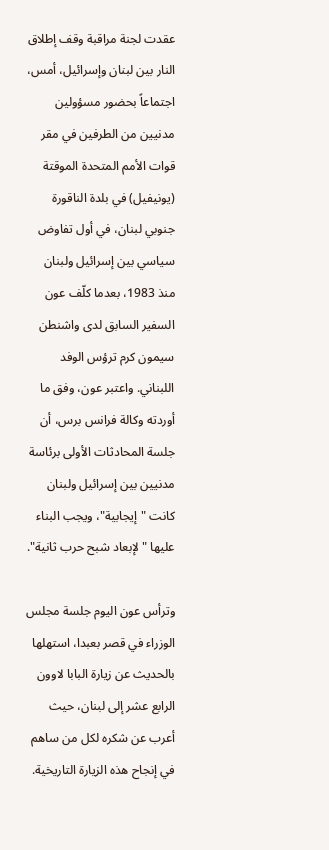عقدت لجنة مراقبة وقف إطلاق النار بين لبنان وإسرائيل، أمس، اجتماعاً بحضور مسؤولين مدنيين من الطرفين في مقر قوات الأمم المتحدة الموقتة (يونيفيل) في بلدة الناقورة جنوبي لبنان، في أول تفاوض سياسي بين إسرائيل ولبنان منذ 1983، بعدما كلّف عون السفير السابق لدى واشنطن سيمون كرم ترؤس الوفد اللبناني. واعتبر عون، وفق ما أوردته وكالة فرانس برس، أن جلسة المحادثات الأولى برئاسة مدنيين بين إسرائيل ولبنان كانت "إيجابية"، ويجب البناء عليها "لإبعاد شبح حرب ثانية".

وترأس عون اليوم جلسة مجلس الوزراء في قصر بعبدا، استهلها بالحديث عن زيارة البابا لاوون الرابع عشر إلى لبنان، حيث أعرب عن شكره لكل من ساهم في إنجاح هذه الزيارة التاريخية.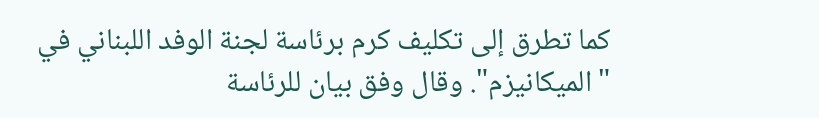كما تطرق إلى تكليف كرم برئاسة لجنة الوفد اللبناني في "الميكانيزم". وقال وفق بيان للرئاسة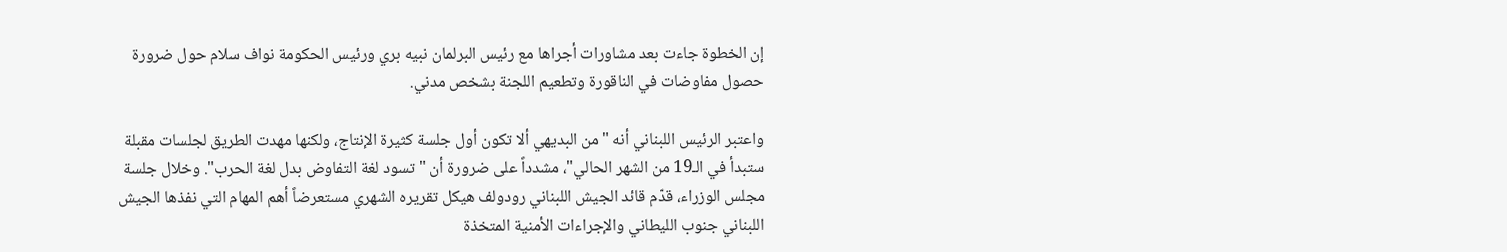إن الخطوة جاءت بعد مشاورات أجراها مع رئيس البرلمان نبيه بري ورئيس الحكومة نواف سلام حول ضرورة حصول مفاوضات في الناقورة وتطعيم اللجنة بشخص مدني.

واعتبر الرئيس اللبناني أنه "من البديهي ألا تكون أول جلسة كثيرة الإنتاج، ولكنها مهدت الطريق لجلسات مقبلة ستبدأ في الـ19 من الشهر الحالي"، مشدداً على ضرورة أن "تسود لغة التفاوض بدل لغة الحرب". وخلال جلسة مجلس الوزراء، قدّم قائد الجيش اللبناني رودولف هيكل تقريره الشهري مستعرضاً أهم المهام التي نفذها الجيش اللبناني جنوب الليطاني والإجراءات الأمنية المتخذة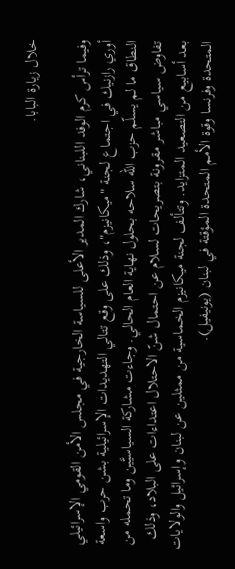خلال زيارة البابا.

وفيما ترأس كرم الوفد اللبناني، شارك المدير الأعلى للسياسة الخارجية في مجلس الأمن القومي الإسرائيلي أوري رازنيك في اجتماع لجنة "ميكانيزم"، وذلك على وقع تتالي التهديدات الإسرائيلية بشن حرب واسعة النطاق ما لم يسلّم حزب الله سلاحه بحلول نهاية العام الحالي. وجاءت مشاركة السياسيَّين وما تحمله من تفاوض سياسي مباشر مقرونة بتصريحات لسلام عن احتمال شنّ الاحتلال اعتداءات على البلاد، وذلك بعد أسابيع من التصعيد المتزايد. وتتألف لجنة ميكانيزم الخماسية من ممثلين عن لبنان وإسرائيل والولايات المتحدة وفرنسا وقوة الأمم المتحدة المؤقتة في لبنان (يونيفيل).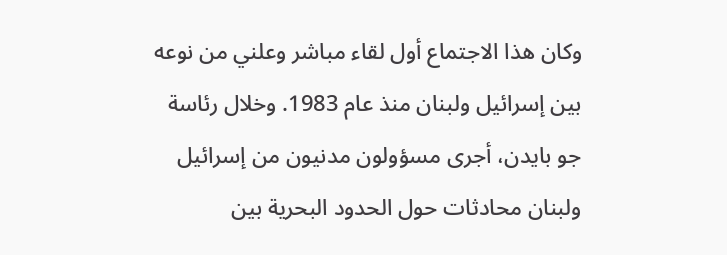وكان هذا الاجتماع أول لقاء مباشر وعلني من نوعه بين إسرائيل ولبنان منذ عام 1983. وخلال رئاسة جو بايدن، أجرى مسؤولون مدنيون من إسرائيل ولبنان محادثات حول الحدود البحرية بين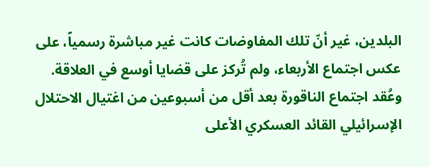البلدين، غير أنّ تلك المفاوضات كانت غير مباشرة رسمياً، على عكس اجتماع الأربعاء، ولم تُركز على قضايا أوسع في العلاقة. وعُقد اجتماع الناقورة بعد أقل من أسبوعين من اغتيال الاحتلال الإسرائيلي القائد العسكري الأعلى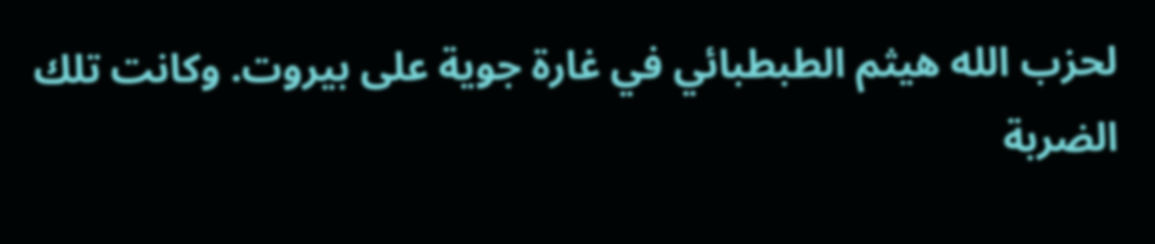لحزب الله هيثم الطبطبائي في غارة جوية على بيروت. وكانت تلك الضربة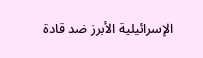الإسرائيلية الأبرز ضد قادة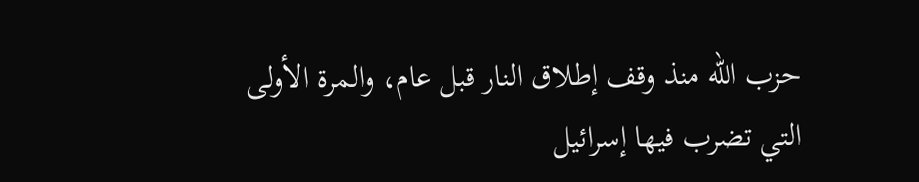حزب الله منذ وقف إطلاق النار قبل عام، والمرة الأولى التي تضرب فيها إسرائيل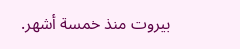بيروت منذ خمسة أشهر.